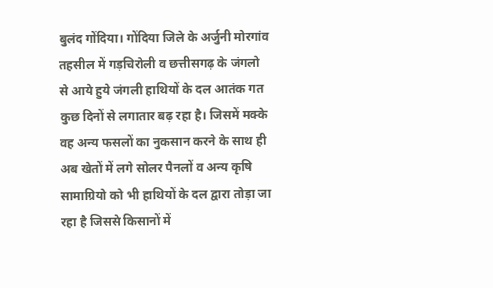बुलंद गोंदिया। गोंदिया जिले के अर्जुनी मोरगांव तहसील में गड़चिरोली व छत्तीसगढ़ के जंगलो से आये हुये जंगली हाथियों के दल आतंक गत कुछ दिनों से लगातार बढ़ रहा है। जिसमें मक्के वह अन्य फसलों का नुकसान करने के साथ ही अब खेतों में लगे सोलर पैनलों व अन्य कृषि सामाग्रियो को भी हाथियों के दल द्वारा तोड़ा जा रहा है जिससे किसानों में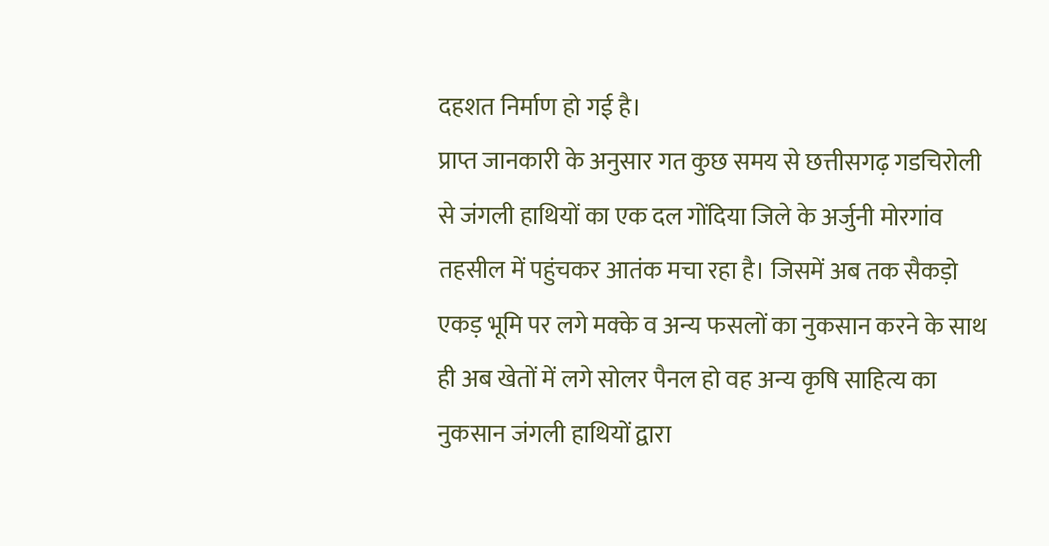दहशत निर्माण हो गई है।
प्राप्त जानकारी के अनुसार गत कुछ समय से छत्तीसगढ़ गडचिरोली से जंगली हाथियों का एक दल गोंदिया जिले के अर्जुनी मोरगांव तहसील में पहुंचकर आतंक मचा रहा है। जिसमें अब तक सैकड़ो एकड़ भूमि पर लगे मक्के व अन्य फसलों का नुकसान करने के साथ ही अब खेतों में लगे सोलर पैनल हो वह अन्य कृषि साहित्य का नुकसान जंगली हाथियों द्वारा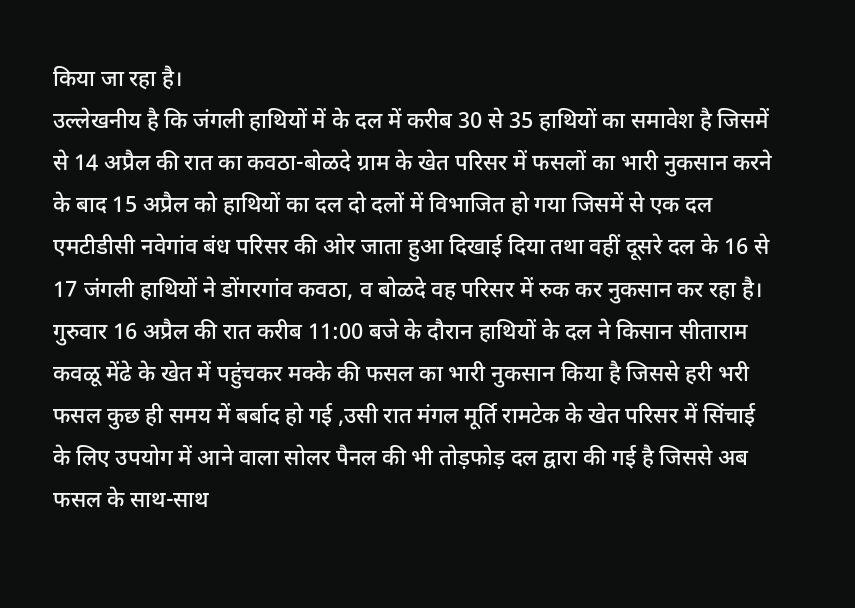किया जा रहा है।
उल्लेखनीय है कि जंगली हाथियों में के दल में करीब 30 से 35 हाथियों का समावेश है जिसमें से 14 अप्रैल की रात का कवठा-बोळदे ग्राम के खेत परिसर में फसलों का भारी नुकसान करने के बाद 15 अप्रैल को हाथियों का दल दो दलों में विभाजित हो गया जिसमें से एक दल एमटीडीसी नवेगांव बंध परिसर की ओर जाता हुआ दिखाई दिया तथा वहीं दूसरे दल के 16 से 17 जंगली हाथियों ने डोंगरगांव कवठा, व बोळदे वह परिसर में रुक कर नुकसान कर रहा है।
गुरुवार 16 अप्रैल की रात करीब 11:00 बजे के दौरान हाथियों के दल ने किसान सीताराम कवळू मेंढे के खेत में पहुंचकर मक्के की फसल का भारी नुकसान किया है जिससे हरी भरी फसल कुछ ही समय में बर्बाद हो गई ,उसी रात मंगल मूर्ति रामटेक के खेत परिसर में सिंचाई के लिए उपयोग में आने वाला सोलर पैनल की भी तोड़फोड़ दल द्वारा की गई है जिससे अब फसल के साथ-साथ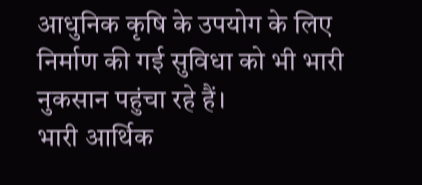आधुनिक कृषि के उपयोग के लिए निर्माण की गई सुविधा को भी भारी नुकसान पहुंचा रहे हैं।
भारी आर्थिक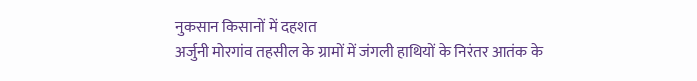नुकसान किसानों में दहशत
अर्जुनी मोरगांव तहसील के ग्रामों में जंगली हाथियों के निरंतर आतंक के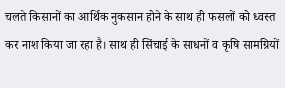चलते किसानों का आर्थिक नुकसान होने के साथ ही फसलों को ध्वस्त कर नाश किया जा रहा है। साथ ही सिंचाई के साधनों व कृषि सामग्रियों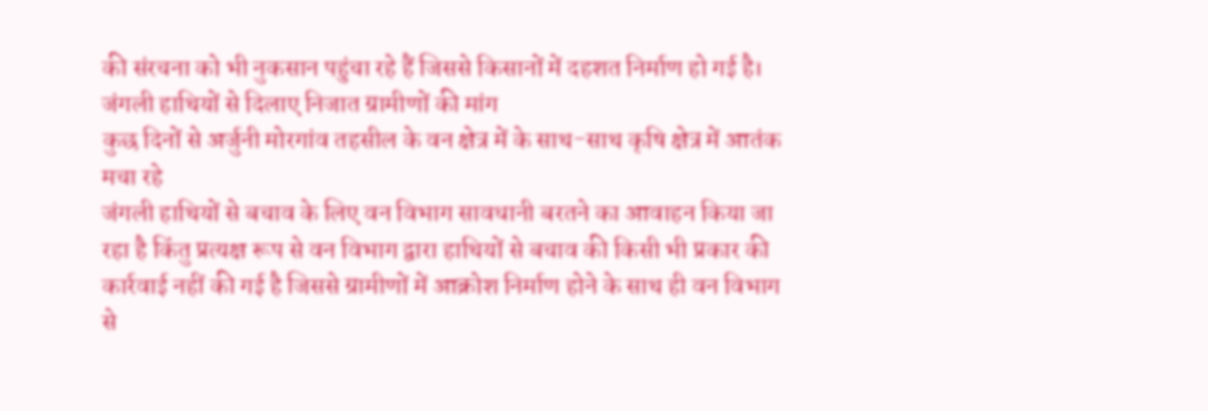की संरचना को भी नुकसान पहुंचा रहे हैं जिससे किसानों में दहशत निर्माण हो गई है।
जंगली हाथियों से दिलाए निजात ग्रामीणों की मांग
कुछ दिनों से अर्जुनी मोरगांव तहसील के वन क्षेत्र में के साथ-साथ कृषि क्षेत्र में आतंक मचा रहे
जंगली हाथियों से बचाव के लिए वन विभाग सावधानी बरतने का आवाहन किया जा रहा है किंतु प्रत्यक्ष रूप से वन विभाग द्वारा हाथियों से बचाव की किसी भी प्रकार की कार्रवाई नहीं की गई है जिससे ग्रामीणों में आक्रोश निर्माण होने के साथ ही वन विभाग से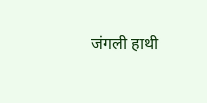जंगली हाथी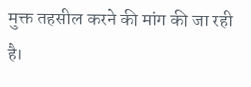मुक्त तहसील करने की मांग की जा रही है।